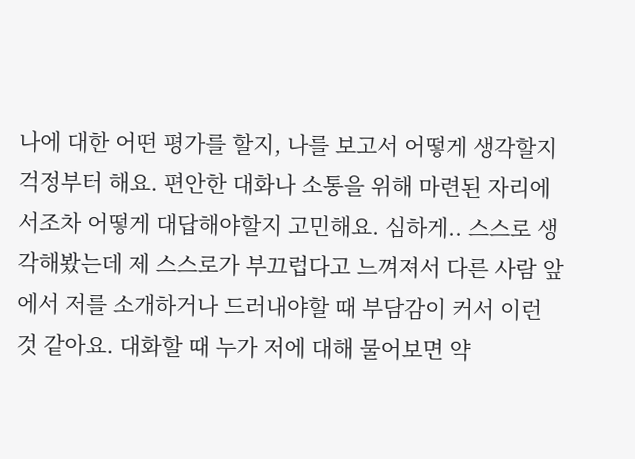나에 대한 어떤 평가를 할지, 나를 보고서 어떻게 생각할지 걱정부터 해요. 편안한 대화나 소통을 위해 마련된 자리에서조차 어떻게 대답해야할지 고민해요. 심하게.. 스스로 생각해봤는데 제 스스로가 부끄럽다고 느껴져서 다른 사람 앞에서 저를 소개하거나 드러내야할 때 부담감이 커서 이런 것 같아요. 대화할 때 누가 저에 대해 물어보면 약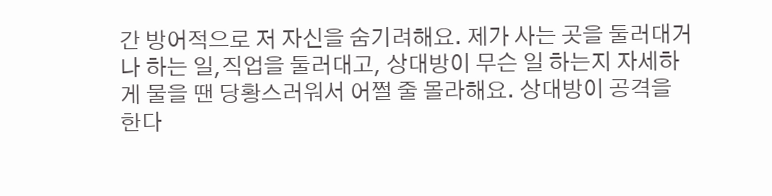간 방어적으로 저 자신을 숨기려해요. 제가 사는 곳을 둘러대거나 하는 일,직업을 둘러대고, 상대방이 무슨 일 하는지 자세하게 물을 땐 당황스러워서 어쩔 줄 몰라해요. 상대방이 공격을 한다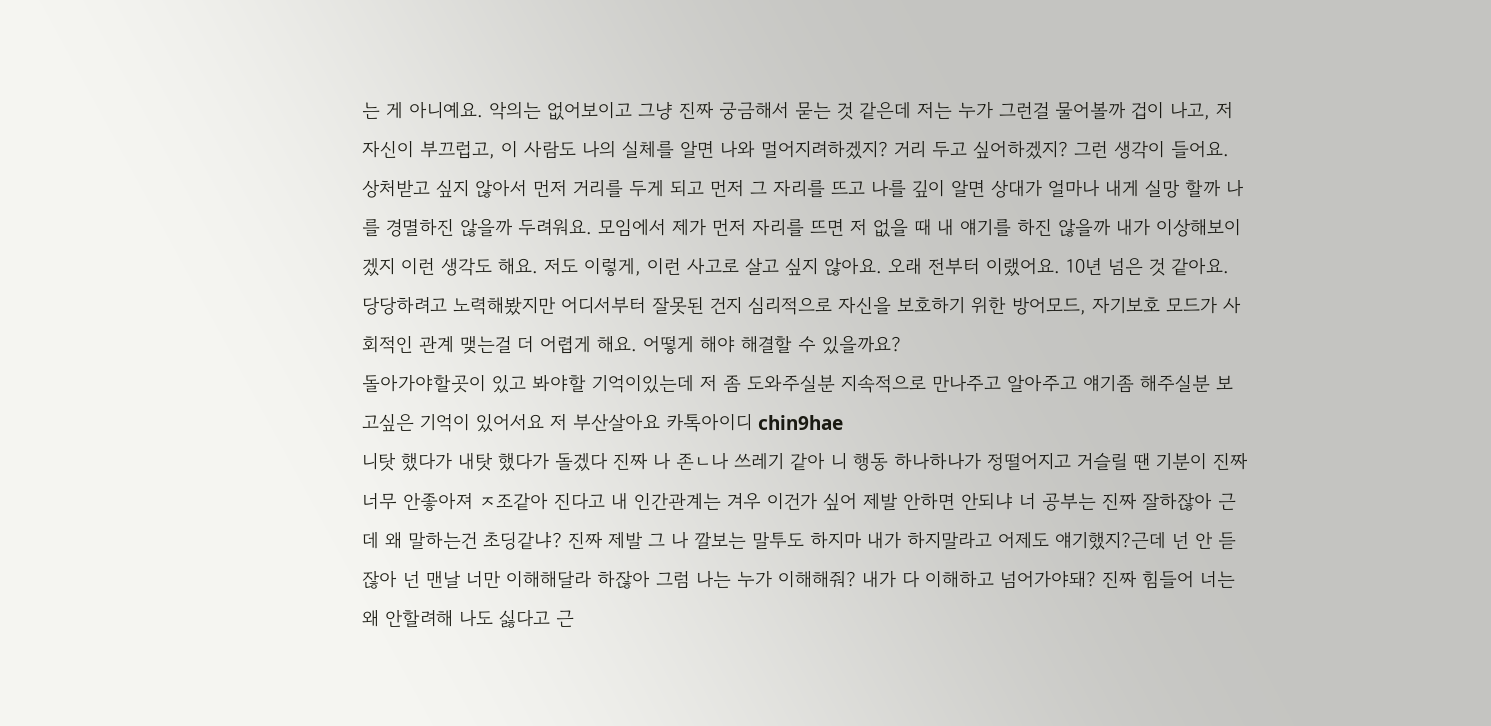는 게 아니예요. 악의는 없어보이고 그냥 진짜 궁금해서 묻는 것 같은데 저는 누가 그런걸 물어볼까 겁이 나고, 저 자신이 부끄럽고, 이 사람도 나의 실체를 알면 나와 멀어지려하겠지? 거리 두고 싶어하겠지? 그런 생각이 들어요. 상처받고 싶지 않아서 먼저 거리를 두게 되고 먼저 그 자리를 뜨고 나를 깊이 알면 상대가 얼마나 내게 실망 할까 나를 경멸하진 않을까 두려워요. 모임에서 제가 먼저 자리를 뜨면 저 없을 때 내 얘기를 하진 않을까 내가 이상해보이겠지 이런 생각도 해요. 저도 이렇게, 이런 사고로 살고 싶지 않아요. 오래 전부터 이랬어요. 10년 넘은 것 같아요. 당당하려고 노력해봤지만 어디서부터 잘못된 건지 심리적으로 자신을 보호하기 위한 방어모드, 자기보호 모드가 사회적인 관계 맺는걸 더 어렵게 해요. 어떻게 해야 해결할 수 있을까요?
돌아가야할곳이 있고 봐야할 기억이있는데 저 좀 도와주실분 지속적으로 만나주고 알아주고 얘기좀 해주실분 보고싶은 기억이 있어서요 저 부산살아요 카톡아이디 chin9hae
니탓 했다가 내탓 했다가 돌겠다 진짜 나 존ㄴ나 쓰레기 같아 니 행동 하나하나가 정떨어지고 거슬릴 땐 기분이 진짜 너무 안좋아져 ㅈ조같아 진다고 내 인간관계는 겨우 이건가 싶어 제발 안하면 안되냐 너 공부는 진짜 잘하잖아 근데 왜 말하는건 초딩같냐? 진짜 제발 그 나 깔보는 말투도 하지마 내가 하지말라고 어제도 얘기했지?근데 넌 안 듣잖아 넌 맨날 너만 이해해달라 하잖아 그럼 나는 누가 이해해줘? 내가 다 이해하고 넘어가야돼? 진짜 힘들어 너는 왜 안할려해 나도 싫다고 근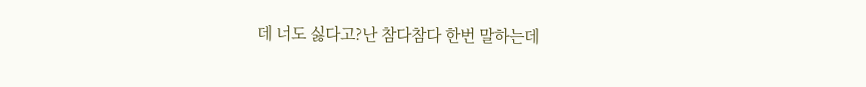데 너도 싫다고?난 참다참다 한번 말하는데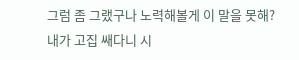그럼 좀 그랬구나 노력해볼게 이 말을 못해? 내가 고집 쌔다니 시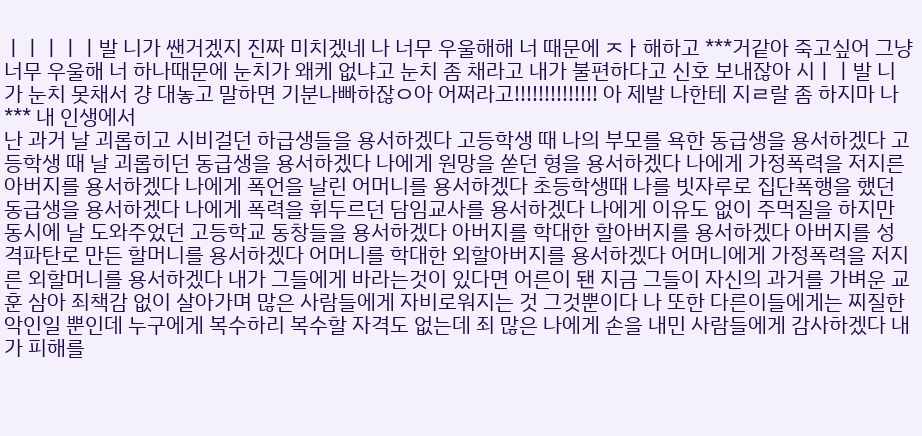ㅣㅣㅣㅣㅣ발 니가 쌘거겠지 진짜 미치겠네 나 너무 우울해해 너 때문에 ㅈㅏ해하고 ***거같아 죽고싶어 그냥 너무 우울해 너 하나때문에 눈치가 왜케 없냐고 눈치 좀 채라고 내가 불편하다고 신호 보내잖아 시ㅣㅣ발 니가 눈치 못채서 걍 대놓고 말하면 기분나빠하잖ㅇ아 어쩌라고!!!!!!!!!!!!!! 아 제발 나한테 지ㄹ랄 좀 하지마 나 *** 내 인생에서
난 과거 날 괴롭히고 시비걸던 하급생들을 용서하겠다 고등학생 때 나의 부모를 욕한 동급생을 용서하겠다 고등학생 때 날 괴롭히던 동급생을 용서하겠다 나에게 원망을 쏟던 형을 용서하겠다 나에게 가정폭력을 저지른 아버지를 용서하겠다 나에게 폭언을 날린 어머니를 용서하겠다 초등학생때 나를 빗자루로 집단폭행을 했던 동급생을 용서하겠다 나에게 폭력을 휘두르던 담임교사를 용서하겠다 나에게 이유도 없이 주먹질을 하지만 동시에 날 도와주었던 고등학교 동창들을 용서하겠다 아버지를 학대한 할아버지를 용서하겠다 아버지를 성격파탄로 만든 할머니를 용서하겠다 어머니를 학대한 외할아버지를 용서하겠다 어머니에게 가정폭력을 저지른 외할머니를 용서하겠다 내가 그들에게 바라는것이 있다면 어른이 됀 지금 그들이 자신의 과거를 가벼운 교훈 삼아 죄책감 없이 살아가며 많은 사람들에게 자비로워지는 것 그것뿐이다 나 또한 다른이들에게는 찌질한 악인일 뿐인데 누구에게 복수하리 복수할 자격도 없는데 죄 많은 나에게 손을 내민 사람들에게 감사하겠다 내가 피해를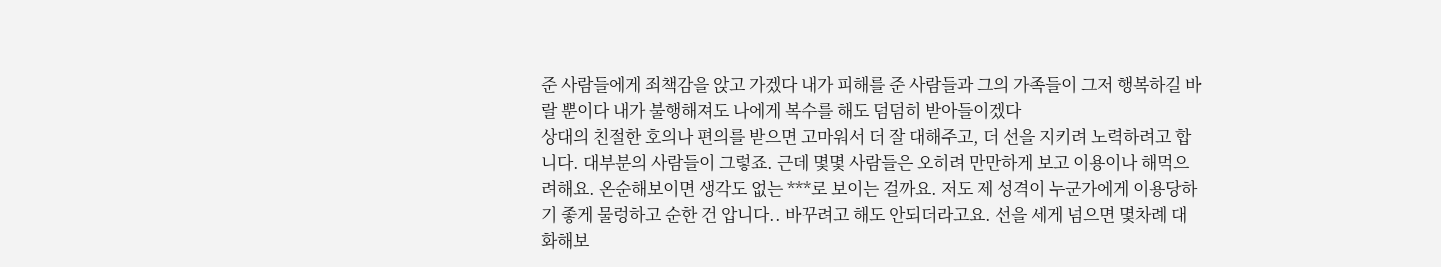준 사람들에게 죄책감을 앉고 가겠다 내가 피해를 준 사람들과 그의 가족들이 그저 행복하길 바랄 뿐이다 내가 불행해져도 나에게 복수를 해도 덤덤히 받아들이겠다
상대의 친절한 호의나 편의를 받으면 고마워서 더 잘 대해주고, 더 선을 지키려 노력하려고 합니다. 대부분의 사람들이 그렇죠. 근데 몇몇 사람들은 오히려 만만하게 보고 이용이나 해먹으려해요. 온순해보이면 생각도 없는 ***로 보이는 걸까요. 저도 제 성격이 누군가에게 이용당하기 좋게 물렁하고 순한 건 압니다.. 바꾸려고 해도 안되더라고요. 선을 세게 넘으면 몇차례 대화해보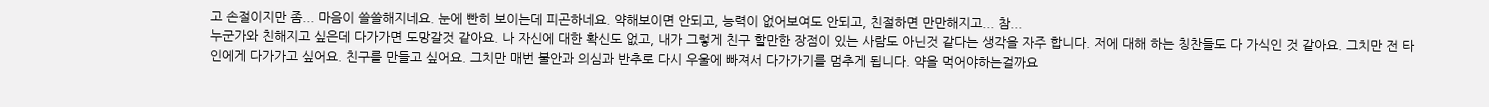고 손절이지만 좀... 마음이 쓸쓸해지네요. 눈에 빤히 보이는데 피곤하네요. 약해보이면 안되고, 능력이 없어보여도 안되고, 친절하면 만만해지고... 참...
누군가와 친해지고 싶은데 다가가면 도망갈것 같아요. 나 자신에 대한 확신도 없고, 내가 그렇게 친구 할만한 장점이 있는 사람도 아닌것 같다는 생각을 자주 합니다. 저에 대해 하는 칭찬들도 다 가식인 것 같아요. 그치만 전 타인에게 다가가고 싶어요. 친구를 만들고 싶어요. 그치만 매번 불안과 의심과 반추로 다시 우울에 빠져서 다가가기를 멈추게 됩니다. 약을 먹어야하는걸까요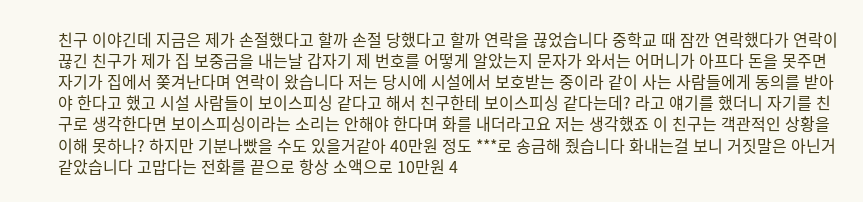친구 이야긴데 지금은 제가 손절했다고 할까 손절 당했다고 할까 연락을 끊었습니다 중학교 때 잠깐 연락했다가 연락이 끊긴 친구가 제가 집 보중금을 내는날 갑자기 제 번호를 어떻게 알았는지 문자가 와서는 어머니가 아프다 돈을 못주면 자기가 집에서 쫒겨난다며 연락이 왔습니다 저는 당시에 시설에서 보호받는 중이라 같이 사는 사람들에게 동의를 받아야 한다고 했고 시설 사람들이 보이스피싱 같다고 해서 친구한테 보이스피싱 같다는데? 라고 얘기를 했더니 자기를 친구로 생각한다면 보이스피싱이라는 소리는 안해야 한다며 화를 내더라고요 저는 생각했죠 이 친구는 객관적인 상황을 이해 못하나? 하지만 기분나빴을 수도 있을거같아 40만원 정도 ***로 송금해 줬습니다 화내는걸 보니 거짓말은 아닌거 같았습니다 고맙다는 전화를 끝으로 항상 소액으로 10만원 4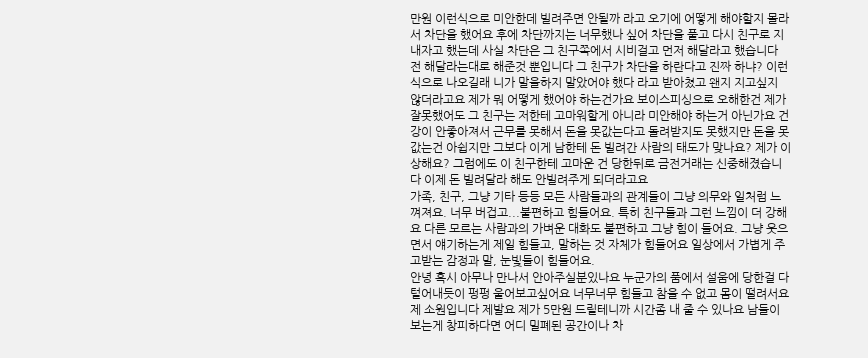만원 이런식으로 미안한데 빌려주면 안될까 라고 오기에 어떻게 해야할지 몰라서 차단을 했어요 후에 차단까지는 너무했나 싶어 차단을 풀고 다시 친구로 지내자고 했는데 사실 차단은 그 친구쪽에서 시비걸고 먼저 해달라고 했습니다 전 해달라는대로 해준것 뿐입니다 그 친구가 차단을 하란다고 진짜 하냐? 이런식으로 나오길래 니가 말을하지 말았어야 했다 라고 받아쳤고 왠지 지고싶지 않더라고요 제가 뭐 어떻게 했어야 하는건가요 보이스피싱으로 오해한건 제가 잘못했어도 그 친구는 저한테 고마워할게 아니라 미안해야 하는거 아닌가요 건강이 안좋아져서 근무를 못해서 돈을 못값는다고 돌려받지도 못했지만 돈을 못값는건 아쉽지만 그보다 이게 남한테 돈 빌려간 사람의 태도가 맞나요? 제가 이상해요? 그럼에도 이 친구한테 고마운 건 당한뒤로 금전거래는 신중해졌습니다 이제 돈 빌려달라 해도 안빌려주게 되더라고요
가족, 친구, 그냥 기타 등등 모든 사람들과의 관계들이 그냥 의무와 일처럼 느껴져요. 너무 버겁고...불편하고 힘들어요. 특히 친구들과 그런 느낌이 더 강해요 다른 모르는 사람과의 가벼운 대화도 불편하고 그냥 힘이 들어요. 그냥 웃으면서 얘기하는게 제일 힘들고, 말하는 것 자체가 힘들어요 일상에서 가볍게 주고받는 감정과 말, 눈빛들이 힘들어요.
안녕 혹시 아무나 만나서 안아주실분있나요 누군가의 품에서 설움에 당한걸 다 털어내듯이 펑펑 울어보고싶어요 너무너무 힘들고 참을 수 없고 몸이 떨려서요 제 소원입니다 제발요 제가 5만원 드릴테니까 시간좀 내 줄 수 있나요 남들이 보는게 창피하다면 어디 밀폐된 공간이나 차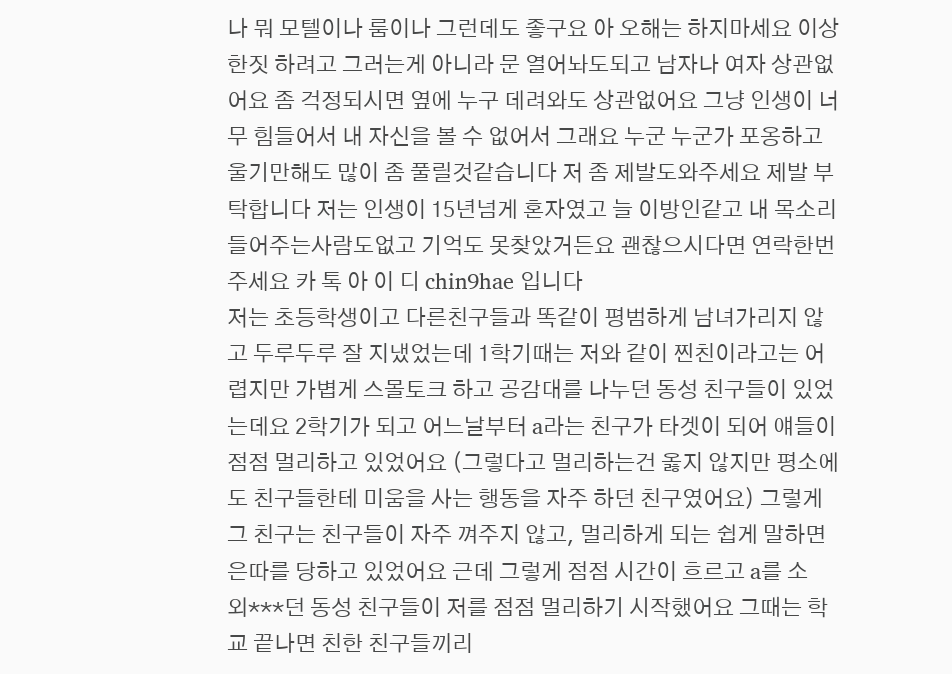나 뭐 모텔이나 룸이나 그런데도 좋구요 아 오해는 하지마세요 이상한짓 하려고 그러는게 아니라 문 열어놔도되고 남자나 여자 상관없어요 좀 걱정되시면 옆에 누구 데려와도 상관없어요 그냥 인생이 너무 힘들어서 내 자신을 볼 수 없어서 그래요 누군 누군가 포옹하고 울기만해도 많이 좀 풀릴것같습니다 저 좀 제발도와주세요 제발 부탁합니다 저는 인생이 15년넘게 혼자였고 늘 이방인같고 내 목소리 들어주는사람도없고 기억도 못찾았거든요 괜찮으시다면 연락한번주세요 카 톡 아 이 디 chin9hae 입니다
저는 초등학생이고 다른친구들과 똑같이 평범하게 남녀가리지 않고 두루두루 잘 지냈었는데 1학기때는 저와 같이 찐친이라고는 어렵지만 가볍게 스몰토크 하고 공감대를 나누던 동성 친구들이 있었는데요 2학기가 되고 어느날부터 a라는 친구가 타겟이 되어 얘들이 점점 멀리하고 있었어요 (그렇다고 멀리하는건 옳지 않지만 평소에도 친구들한테 미움을 사는 행동을 자주 하던 친구였어요) 그렇게 그 친구는 친구들이 자주 껴주지 않고, 멀리하게 되는 쉽게 말하면 은따를 당하고 있었어요 근데 그렇게 점점 시간이 흐르고 a를 소외***던 동성 친구들이 저를 점점 멀리하기 시작했어요 그때는 학교 끝나면 친한 친구들끼리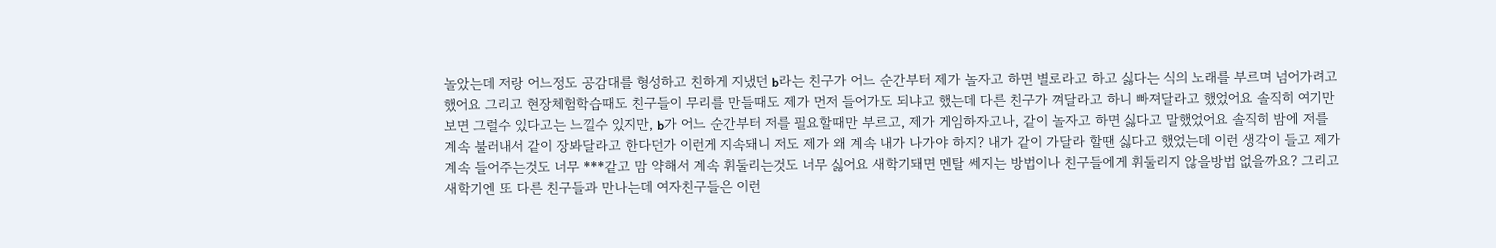놀았는데 저랑 어느정도 공감대를 형성하고 친하게 지냈던 b라는 친구가 어느 순간부터 제가 놀자고 하면 별로라고 하고 싫다는 식의 노래를 부르며 넘어가려고 했어요 그리고 현장체험학습때도 친구들이 무리를 만들때도 제가 먼저 들어가도 되냐고 했는데 다른 친구가 껴달라고 하니 빠져달라고 했었어요 솔직히 여기만 보면 그럴수 있다고는 느낄수 있지만, b가 어느 순간부터 저를 필요할때만 부르고, 제가 게임하자고나, 같이 놀자고 하면 싫다고 말했었어요 솔직히 밤에 저를 계속 불러내서 같이 장봐달라고 한다던가 이런게 지속돼니 저도 제가 왜 계속 내가 나가야 하지? 내가 같이 가달라 할땐 싫다고 했었는데 이런 생각이 들고 제가 계속 들어주는것도 너무 ***같고 맘 약해서 계속 휘둘리는것도 너무 싫어요 새학기돼면 멘탈 쎄지는 방법이나 친구들에게 휘둘리지 않을방법 없을까요? 그리고 새학기엔 또 다른 친구들과 만나는데 여자친구들은 이런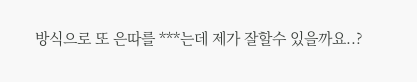방식으로 또 은따를 ***는데 제가 잘할수 있을까요..?